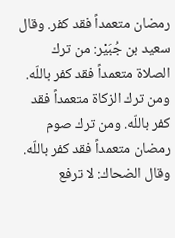رمضان متعمداً فقد كفر. وقال سعيد بن جُبَيْر: من ترك الصلاة متعمداً فقد كفر باللّه. ومن ترك الزكاة متعمداً فقد كفر باللّه. ومن ترك صوم رمضان متعمداً فقد كفر باللّه. وقال الضحاك: لا ترفع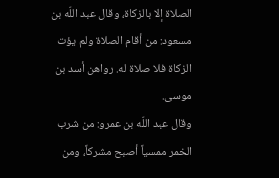الصلاة إلا بالزكاة، وقال عبد اللّه بن مسعود: من أقام الصلاة ولم يؤت الزكاة فلا صلاة له. رواهن أسد بن موسى.
وقال عبد اللّه بن عمرو: من شرب الخمر ممسياً أصبح مشركاً، ومن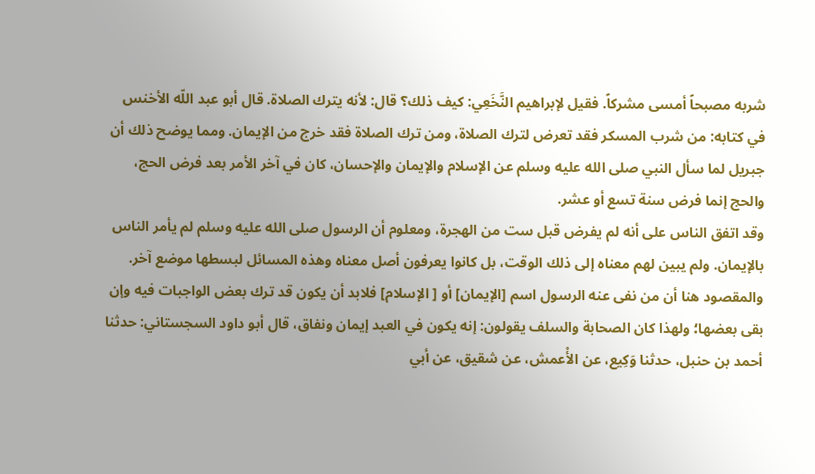شربه مصبحاً أمسى مشركاً. فقيل لإبراهيم النَّخَعِي: كيف ذلك؟ قال: لأنه يترك الصلاة. قال أبو عبد اللّه الأخنس في كتابه: من شرب المسكر فقد تعرض لترك الصلاة، ومن ترك الصلاة فقد خرج من الإيمان. ومما يوضح ذلك أن جبريل لما سأل النبي صلى الله عليه وسلم عن الإسلام والإيمان والإحسان، كان في آخر الأمر بعد فرض الحج، والحج إنما فرض سنة تسع أو عشر.
وقد اتفق الناس على أنه لم يفرض قبل ست من الهجرة، ومعلوم أن الرسول صلى الله عليه وسلم لم يأمر الناس بالإيمان. ولم يبين لهم معناه إلى ذلك الوقت، بل كانوا يعرفون أصل معناه وهذه المسائل لبسطها موضع آخر.
والمقصود هنا أن من نفى عنه الرسول اسم [الإيمان] أو [ الإسلام] فلابد أن يكون قد ترك بعض الواجبات فيه وإن بقى بعضها؛ ولهذا كان الصحابة والسلف يقولون: إنه يكون في العبد إيمان ونفاق، قال أبو داود السجستاني: حدثنا أحمد بن حنبل، حدثنا وَكِيع، عن الأْعمش، عن شقيق، عن أبي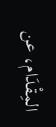المِقْدَام، عن